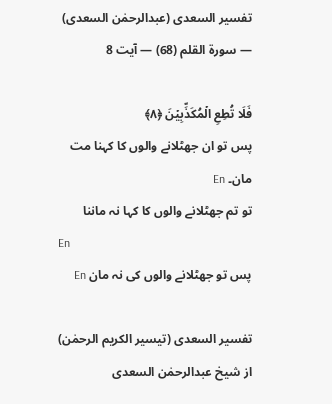تفسیر السعدی (عبدالرحمٰن السعدی) — سورۃ القلم (68) — آیت 8

فَلَا تُطِعِ الۡمُکَذِّبِیۡنَ ﴿۸﴾
پس تو ان جھٹلانے والوں کا کہنا مت مان۔ En
تو تم جھٹلانے والوں کا کہا نہ ماننا
En
پس تو جھٹلانے والوں کی نہ مان En

تفسیر السعدی (تیسیر الکریم الرحمٰن) از شیخ عبدالرحمٰن السعدی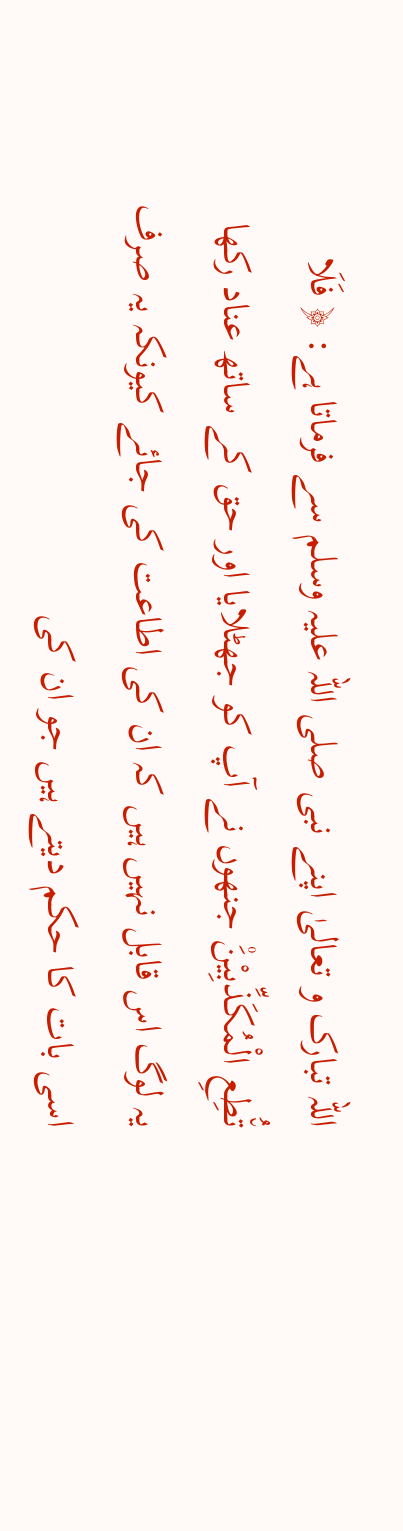اللہ تبارک و تعالیٰ اپنے نبی صلی اللہ علیہ وسلم سے فرماتا ہے: ﴿ فَلَا تُ٘طِعِ الْمُكَذِّبِیْنَ۠ جنھوں نے آپ کو جھٹلایا اور حق کے ساتھ عناد رکھا یہ لوگ اس قابل نہیں ہیں کہ ان کی اطاعت کی جائے کیونکہ یہ صرف اسی بات کا حکم دیتے ہیں جو ان کی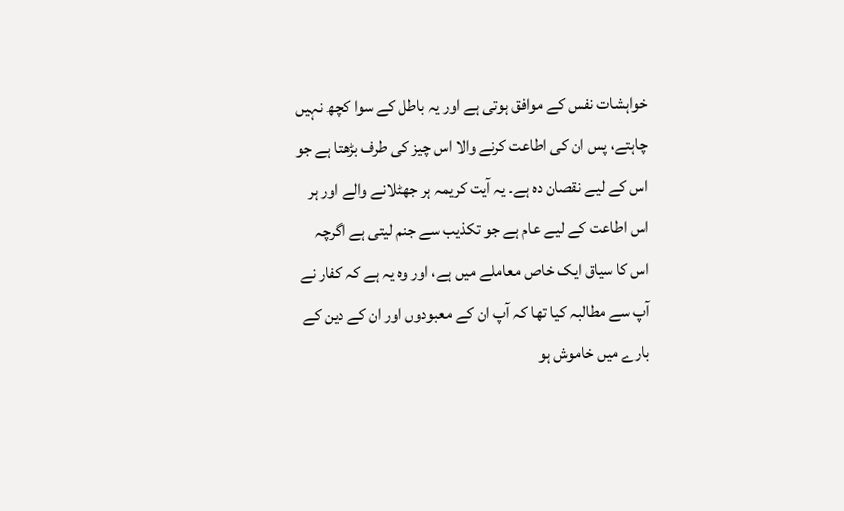خواہشات نفس کے موافق ہوتی ہے اور یہ باطل کے سوا کچھ نہیں چاہتے، پس ان کی اطاعت کرنے والا اس چیز کی طرف بڑھتا ہے جو اس کے لیے نقصان دہ ہے۔ یہ آیت کریمہ ہر جھٹلانے والے اور ہر اس اطاعت کے لیے عام ہے جو تکذیب سے جنم لیتی ہے اگرچہ اس کا سیاق ایک خاص معاملے میں ہے، اور وہ یہ ہے کہ کفار نے آپ سے مطالبہ کیا تھا کہ آپ ان کے معبودوں اور ان کے دین کے بارے میں خاموش ہو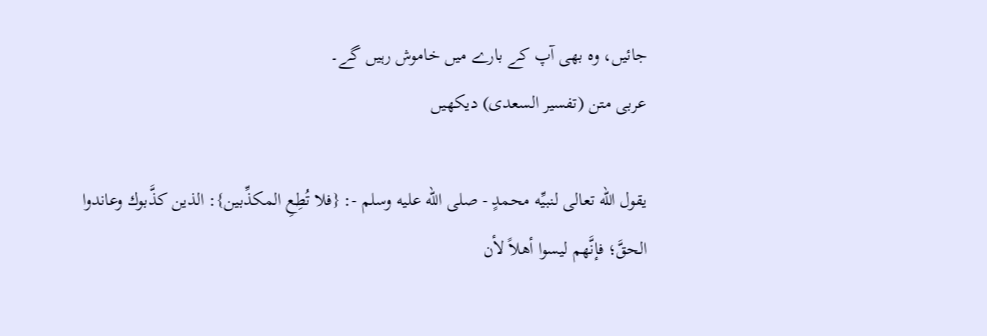جائیں، وہ بھی آپ کے بارے میں خاموش رہیں گے۔
عربی متن (تفسیر السعدی) دیکھیں

يقول الله تعالى لنبيِّه محمدٍ - صلى الله عليه وسلم -: {فلا تُطِعِ المكذِّبين}: الذين كذَّبوك وعاندوا الحقَّ؛ فإنَّهم ليسوا أهلاً لأن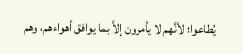يُطاعوا؛ لأنَّهم لا يأمرون إلاَّ بما يوافق أهواءهم، وهم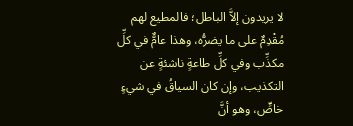لا يريدون إلاَّ الباطل؛ فالمطيع لهم مُقْدِمٌ على ما يضرُّه، وهذا عامٌّ في كلِّ مكذِّب وفي كلِّ طاعةٍ ناشئةٍ عن التكذيب، وإن كان السياقُ في شيءٍ خاصٍّ، وهو أنَّ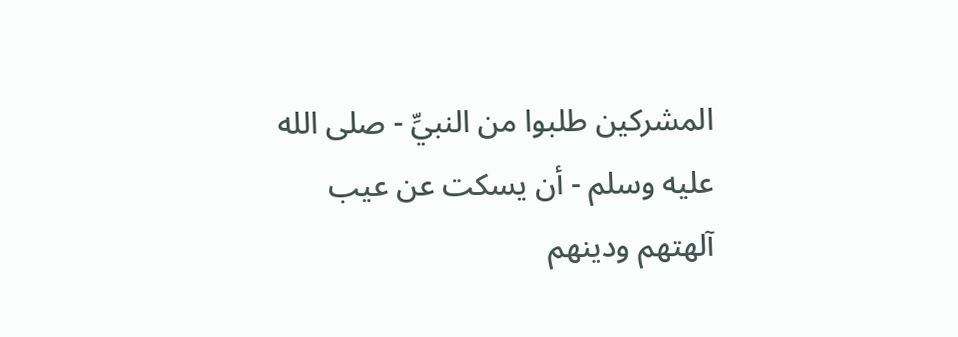المشركين طلبوا من النبيِّ - صلى الله عليه وسلم - أن يسكت عن عيب آلهتهم ودينهم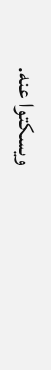ويسكتوا عنه.